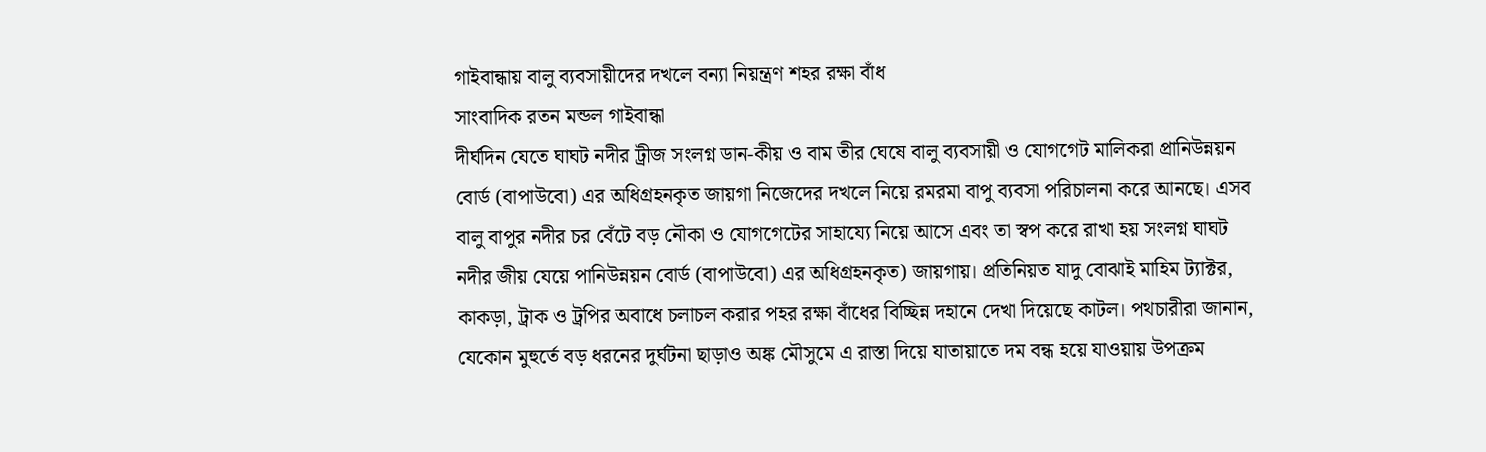গাইবান্ধায় বালু ব্যবসায়ীদের দখলে বন্যা নিয়ন্ত্রণ শহর রক্ষা বাঁধ
সাংবাদিক রতন মন্ডল গাইবান্ধা
দীর্ঘদিন যেতে ঘাঘট নদীর ট্রীজ সংলগ্ন ডান-কীয় ও বাম তীর ঘেষে বালু ব্যবসায়ী ও যোগগেট মালিকরা প্রানিউন্নয়ন বোর্ড (বাপাউবো) এর অধিগ্রহনকৃত জায়গা নিজেদের দখলে নিয়ে রমরমা বাপু ব্যবসা পরিচালনা করে আনছে। এসব বালু বাপুর নদীর চর বেঁটে বড় নৌকা ও যোগগেটের সাহায্যে নিয়ে আসে এবং তা স্বপ করে রাখা হয় সংলগ্ন ঘাঘট নদীর জীয় যেয়ে পানিউন্নয়ন বোর্ড (বাপাউবো) এর অধিগ্রহনকৃত) জায়গায়। প্রতিনিয়ত যাদু বোঝাই মাহিম ট্যাক্টর, কাকড়া, ট্রাক ও ট্রপির অবাধে চলাচল করার পহর রক্ষা বাঁধের বিচ্ছিন্ন দহানে দেখা দিয়েছে কাটল। পথচারীরা জানান, যেকোন মুহুর্তে বড় ধরনের দুর্ঘটনা ছাড়াও অঙ্ক মৌসুমে এ রাস্তা দিয়ে যাতায়াতে দম বন্ধ হয়ে যাওয়ায় উপক্রম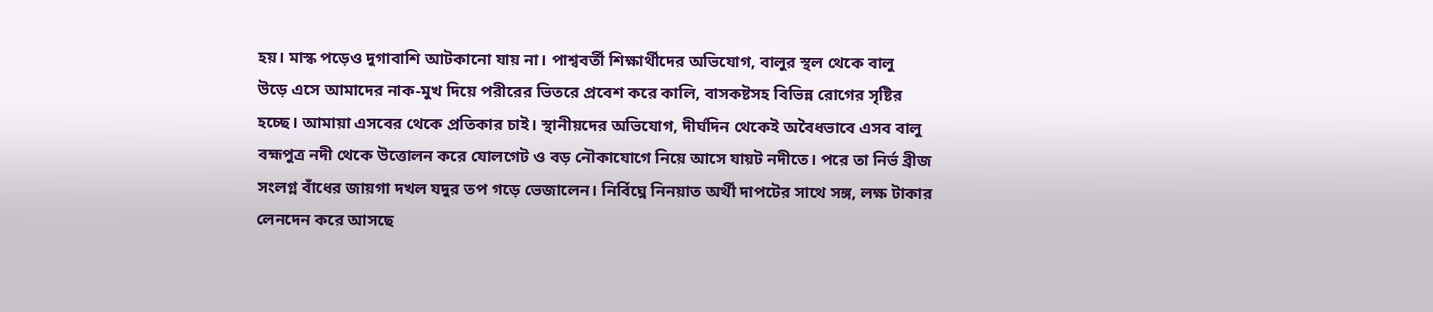হয়। মাস্ক পড়েও দুগাবাশি আটকানো যায় না। পাশ্ববর্তী শিক্ষার্থীদের অভিযোগ, বালুর স্থল থেকে বালু
উড়ে এসে আমাদের নাক-মুখ দিয়ে পরীরের ভিতরে প্রবেশ করে কালি, বাসকষ্টসহ বিভিন্ন রোগের সৃষ্টির
হচ্ছে। আমায়া এসবের থেকে প্রতিকার চাই। স্থানীয়দের অভিযোগ, দীর্ঘদিন থেকেই অবৈধভাবে এসব বালু বহ্মপুত্র নদী থেকে উত্তোলন করে যোলগেট ও বড় নৌকাযোগে নিয়ে আসে যায়ট নদীতে। পরে তা নির্ভ ব্রীজ সংলগ্ন বাঁধের জায়গা দখল যদুর তপ গড়ে ভেজালেন। নির্বিঘ্নে নিনয়াত অর্থী দাপটের সাথে সঙ্গ, লক্ষ টাকার লেনদেন করে আসছে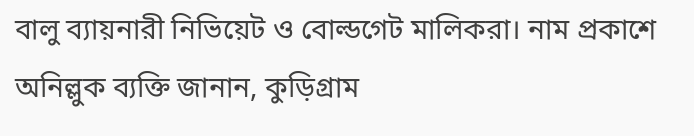বালু ব্যায়নারী নিভিয়েট ও বোল্ডগেট মালিকরা। নাম প্রকাশে অনিল্লুক ব্যক্তি জানান, কুড়িগ্রাম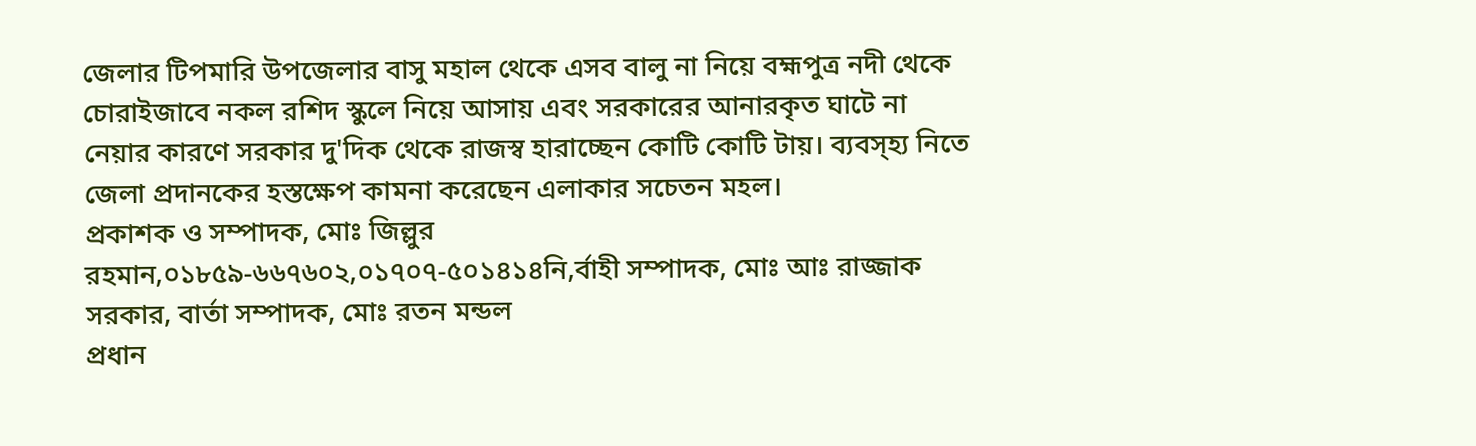জেলার টিপমারি উপজেলার বাসু মহাল থেকে এসব বালু না নিয়ে বহ্মপুত্র নদী থেকে চোরাইজাবে নকল রশিদ স্কুলে নিয়ে আসায় এবং সরকারের আনারকৃত ঘাটে না নেয়ার কারণে সরকার দু'দিক থেকে রাজস্ব হারাচ্ছেন কোটি কোটি টায়। ব্যবস্হ্য নিতে জেলা প্রদানকের হস্তক্ষেপ কামনা করেছেন এলাকার সচেতন মহল।
প্রকাশক ও সম্পাদক, মোঃ জিল্লুর রহমান,০১৮৫৯-৬৬৭৬০২,০১৭০৭-৫০১৪১৪নি,র্বাহী সম্পাদক, মোঃ আঃ রাজ্জাক সরকার, বার্তা সম্পাদক, মোঃ রতন মন্ডল
প্রধান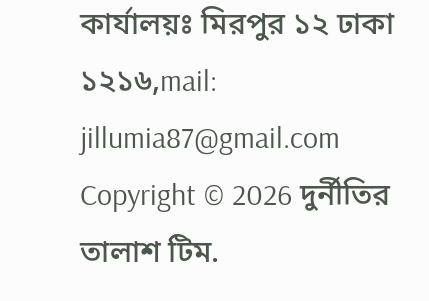কার্যালয়ঃ মিরপুর ১২ ঢাকা ১২১৬,mail: jillumia87@gmail.com
Copyright © 2026 দুর্নীতির তালাশ টিম.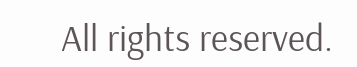All rights reserved.